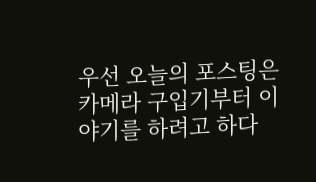우선 오늘의 포스팅은 카메라 구입기부터 이야기를 하려고 하다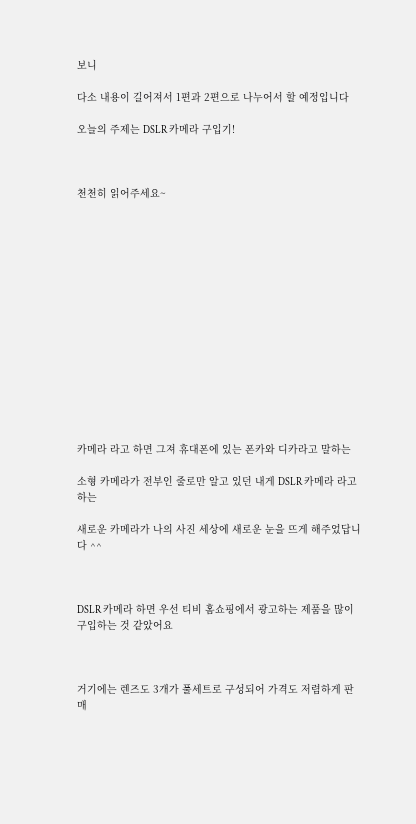보니

다소 내용이 길어져서 1편과 2편으로 나누어서 할 예정입니다

오늘의 주제는 DSLR 카메라 구입기!



천천히 읽어주세요~















카메라 라고 하면 그져 휴대폰에 있는 폰카와 디카라고 말하는

소형 카메라가 전부인 줄로만 알고 있던 내게 DSLR 카메라 라고 하는

새로운 카메라가 나의 사진 세상에 새로운 눈을 뜨게 해주었답니다 ^^



DSLR 카메라 하면 우선 티비 홈쇼핑에서 광고하는 제품을 많이 구입하는 것 같았어요



거기에는 렌즈도 3개가 풀세트로 구성되어 가격도 저렴하게 판매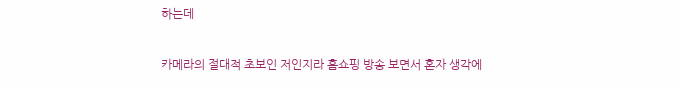하는데

카메라의 절대적 초보인 저인지라 홈쇼핑 방송 보면서 혼자 생각에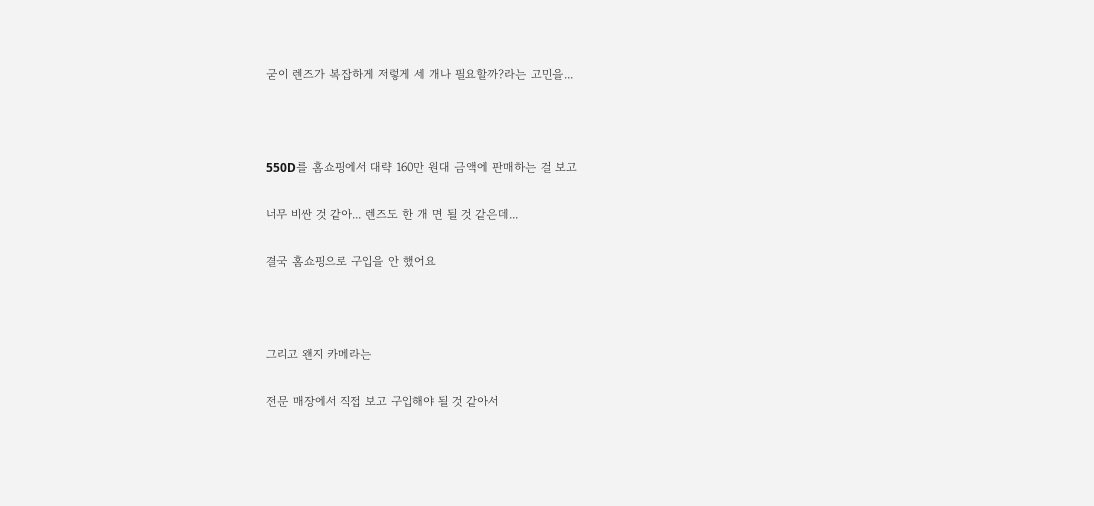굳이 렌즈가 복잡하게 저렇게 세 개나 필요할까?라는 고민을...



550D를 홈쇼핑에서 대략 160만 원대 금액에 판매하는 걸 보고

너무 비싼 것 같아... 렌즈도 한 개 면 될 것 같은데...

결국 홈쇼핑으로 구입을 안 했어요



그리고 왠지 카메라는

전문 매장에서 직접 보고 구입해야 될 것 같아서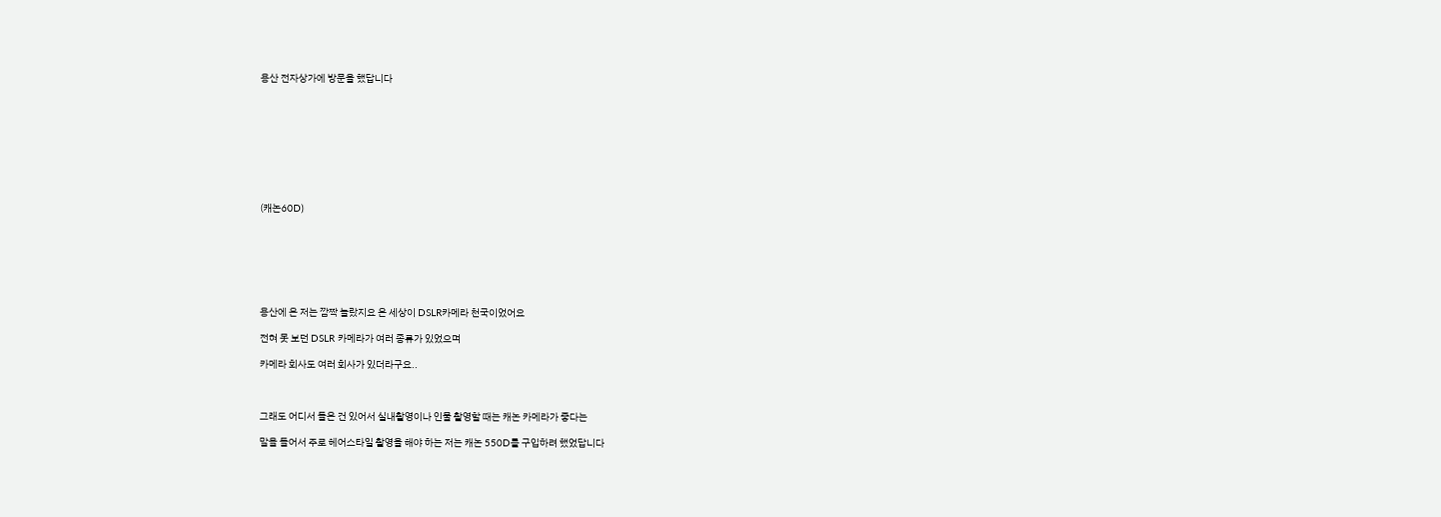용산 전자상가에 방문을 했답니다









(캐논60D)







용산에 온 저는 깜짝 놀랐지요 온 세상이 DSLR카메라 천국이었어요

전혀 못 보던 DSLR 카메라가 여러 종류가 있었으며

카메라 회사도 여러 회사가 있더라구요..



그래도 어디서 들은 건 있어서 실내촬영이나 인물 촬영할 때는 캐논 카메라가 좋다는

말을 들어서 주로 헤어스타일 촬영을 해야 하는 저는 캐논 550D를 구입하려 했었답니다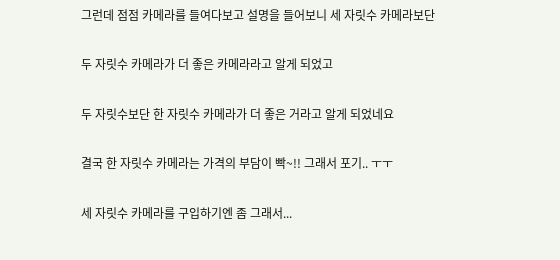그런데 점점 카메라를 들여다보고 설명을 들어보니 세 자릿수 카메라보단

두 자릿수 카메라가 더 좋은 카메라라고 알게 되었고

두 자릿수보단 한 자릿수 카메라가 더 좋은 거라고 알게 되었네요

결국 한 자릿수 카메라는 가격의 부담이 빡~!! 그래서 포기.. ㅜㅜ

세 자릿수 카메라를 구입하기엔 좀 그래서...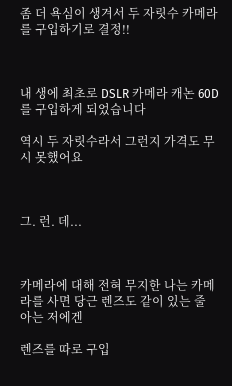좀 더 욕심이 생겨서 두 자릿수 카메라를 구입하기로 결정!!



내 생에 최초로 DSLR 카메라 캐논 60D를 구입하게 되었습니다

역시 두 자릿수라서 그런지 가격도 무시 못했어요



그. 런. 데...



카메라에 대해 전혀 무지한 나는 카메라를 사면 당근 렌즈도 같이 있는 줄 아는 저에겐

렌즈를 따로 구입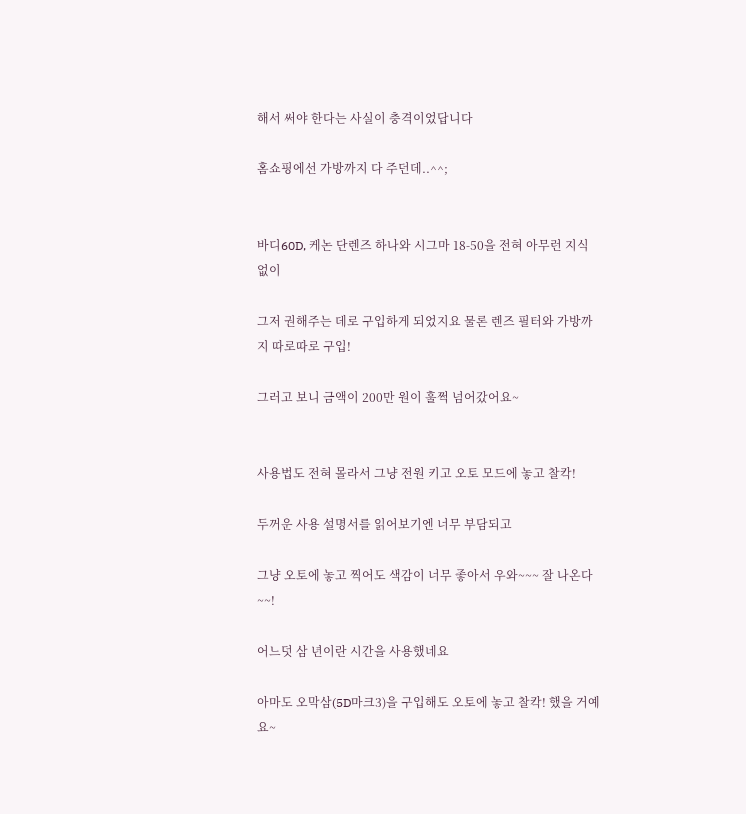해서 써야 한다는 사실이 충격이었답니다

홈쇼핑에선 가방까지 다 주던데..^^;


바디60D, 케논 단렌즈 하나와 시그마 18-50을 전혀 아무런 지식 없이

그저 권해주는 데로 구입하게 되었지요 물론 렌즈 필터와 가방까지 따로따로 구입!

그러고 보니 금액이 200만 원이 훌쩍 넘어갔어요~


사용법도 전혀 몰라서 그냥 전원 키고 오토 모드에 놓고 찰칵!

두꺼운 사용 설명서를 읽어보기엔 너무 부담되고

그냥 오토에 놓고 찍어도 색감이 너무 좋아서 우와~~~ 잘 나온다~~!

어느덧 삼 년이란 시간을 사용했네요

아마도 오막삼(5D마크3)을 구입해도 오토에 놓고 찰칵! 했을 거예요~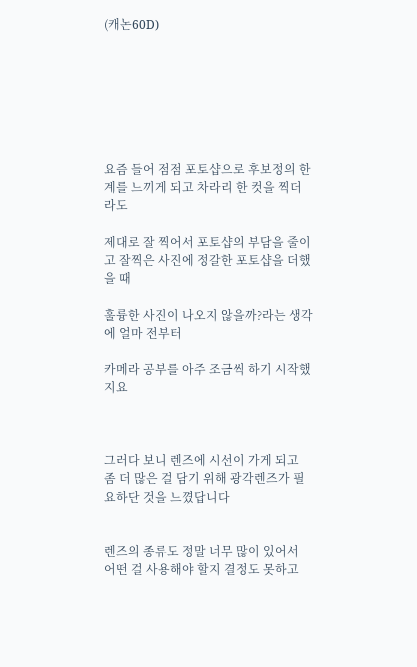(캐논60D)







요즘 들어 점점 포토샵으로 후보정의 한계를 느끼게 되고 차라리 한 컷을 찍더라도

제대로 잘 찍어서 포토샵의 부담을 줄이고 잘찍은 사진에 정갈한 포토샵을 더했을 때

훌륭한 사진이 나오지 않을까?라는 생각에 얼마 전부터

카메라 공부를 아주 조금씩 하기 시작했지요



그러다 보니 렌즈에 시선이 가게 되고 좀 더 많은 걸 담기 위해 광각렌즈가 필요하단 것을 느꼈답니다


렌즈의 종류도 정말 너무 많이 있어서 어떤 걸 사용해야 할지 결정도 못하고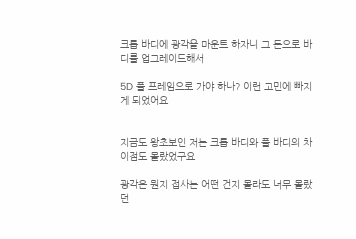크롭 바디에 광각을 마운트 하자니 그 돈으로 바디를 업그레이드해서

5D 풀 프레임으로 가야 하나? 이런 고민에 빠지게 되었어요


지금도 왕초보인 저는 크롭 바디와 풀 바디의 차이점도 몰랐었구요

광각은 뭔지 접사는 어떤 건지 몰라도 너무 몰랐던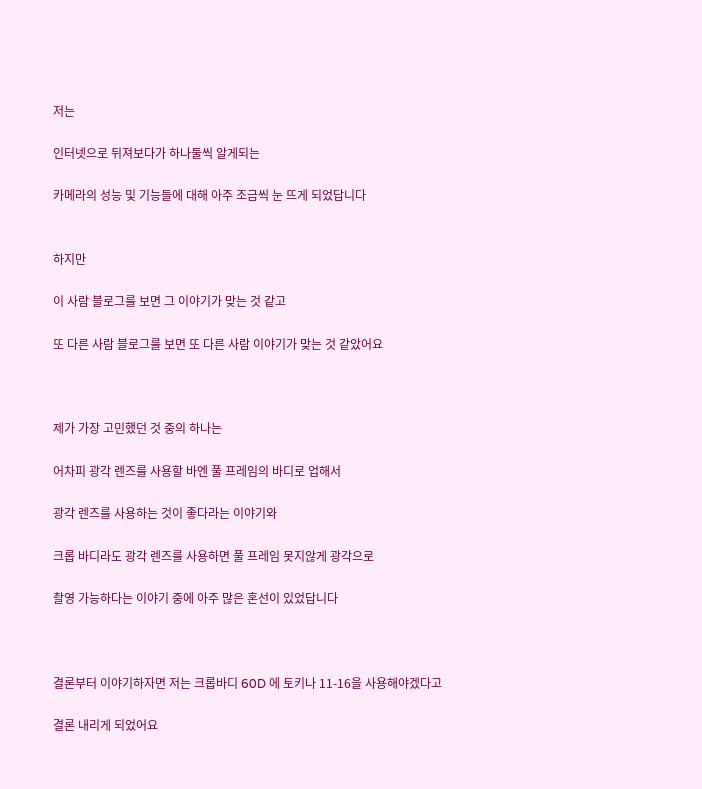저는

인터넷으로 뒤져보다가 하나둘씩 알게되는

카메라의 성능 및 기능들에 대해 아주 조금씩 눈 뜨게 되었답니다


하지만

이 사람 블로그를 보면 그 이야기가 맞는 것 같고

또 다른 사람 블로그를 보면 또 다른 사람 이야기가 맞는 것 같았어요



제가 가장 고민했던 것 중의 하나는

어차피 광각 렌즈를 사용할 바엔 풀 프레임의 바디로 업해서

광각 렌즈를 사용하는 것이 좋다라는 이야기와

크롭 바디라도 광각 렌즈를 사용하면 풀 프레임 못지않게 광각으로

촬영 가능하다는 이야기 중에 아주 많은 혼선이 있었답니다



결론부터 이야기하자면 저는 크롭바디 60D 에 토키나 11-16을 사용해야겠다고

결론 내리게 되었어요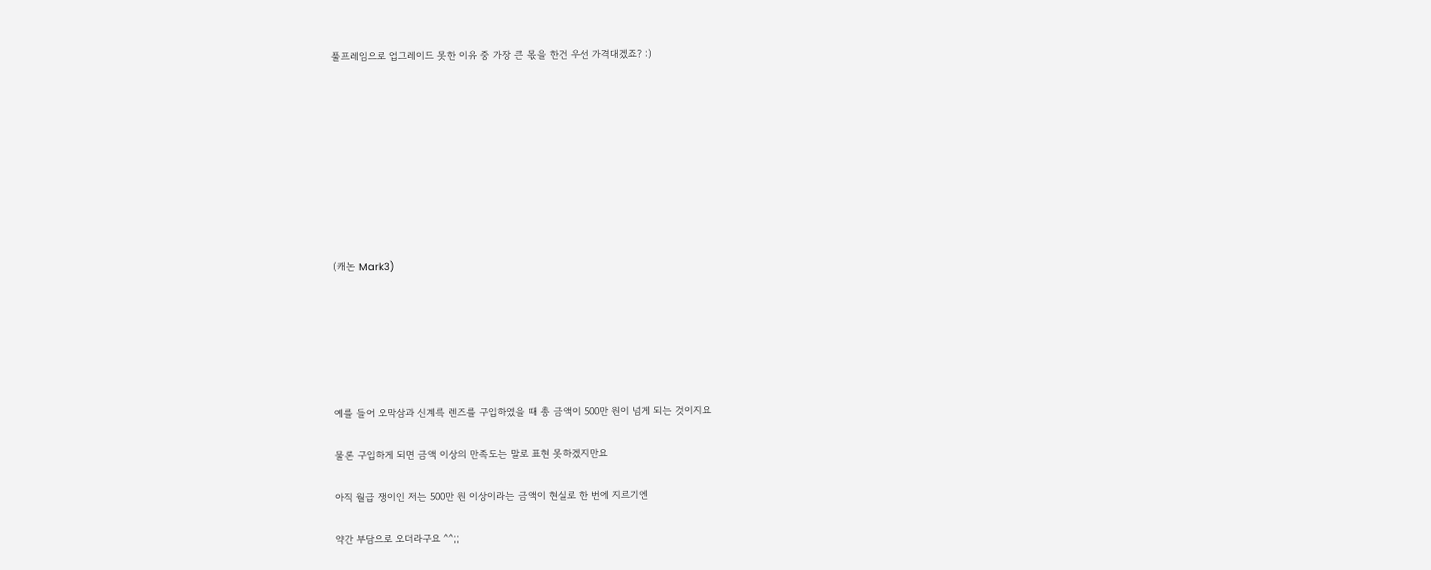풀프레임으로 업그레이드 못한 이유 중 가장 큰 몫을 한건 우선 가격대겠죠? :)









(캐논 Mark3)






예를 들어 오막삼과 신계륵 렌즈를 구입하였을 때 총 금액이 500만 원이 넘게 되는 것이지요

물론 구입하게 되면 금액 이상의 만족도는 말로 표현 못하겠지만요

아직 월급 쟁이인 저는 500만 원 이상이라는 금액이 현실로 한 번에 지르기엔

약간 부담으로 오더라구요 ^^;;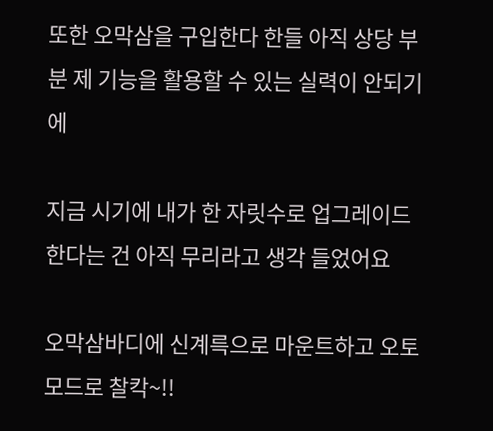또한 오막삼을 구입한다 한들 아직 상당 부분 제 기능을 활용할 수 있는 실력이 안되기에

지금 시기에 내가 한 자릿수로 업그레이드한다는 건 아직 무리라고 생각 들었어요

오막삼바디에 신계륵으로 마운트하고 오토모드로 찰칵~!!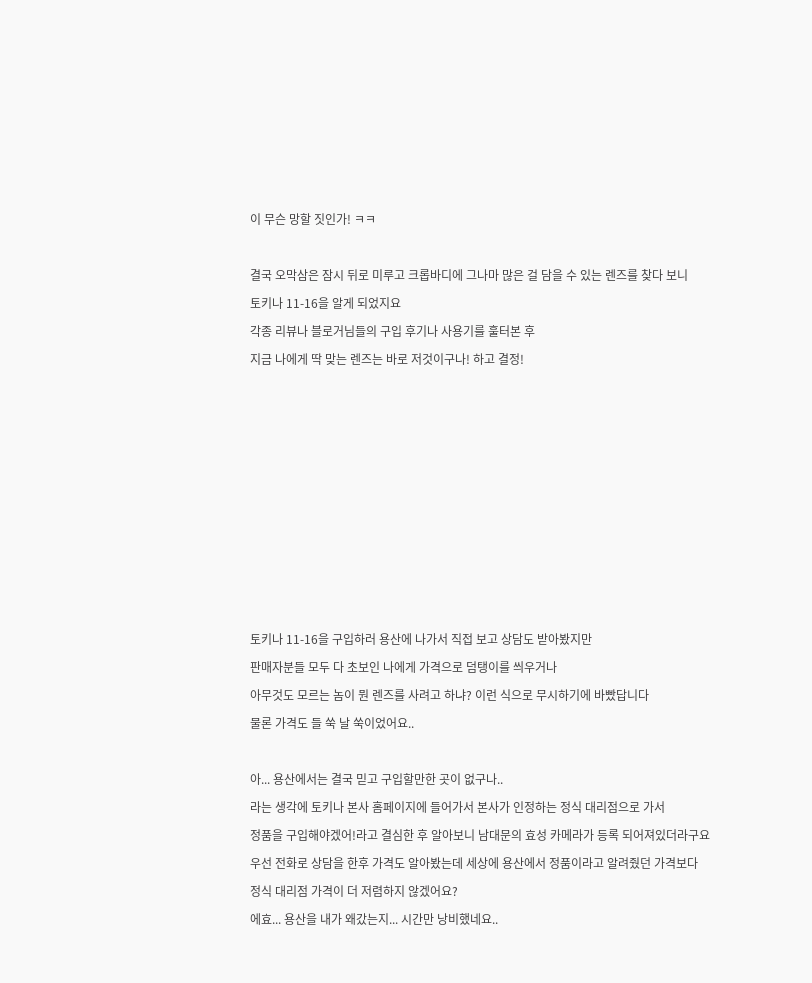이 무슨 망할 짓인가! ㅋㅋ



결국 오막삼은 잠시 뒤로 미루고 크롭바디에 그나마 많은 걸 담을 수 있는 렌즈를 찾다 보니

토키나 11-16을 알게 되었지요

각종 리뷰나 블로거님들의 구입 후기나 사용기를 훌터본 후

지금 나에게 딱 맞는 렌즈는 바로 저것이구나! 하고 결정!



















토키나 11-16을 구입하러 용산에 나가서 직접 보고 상담도 받아봤지만

판매자분들 모두 다 초보인 나에게 가격으로 덤탱이를 씌우거나

아무것도 모르는 놈이 뭔 렌즈를 사려고 하냐? 이런 식으로 무시하기에 바빴답니다

물론 가격도 들 쑥 날 쑥이었어요..



아... 용산에서는 결국 믿고 구입할만한 곳이 없구나..

라는 생각에 토키나 본사 홈페이지에 들어가서 본사가 인정하는 정식 대리점으로 가서

정품을 구입해야겠어!라고 결심한 후 알아보니 남대문의 효성 카메라가 등록 되어져있더라구요

우선 전화로 상담을 한후 가격도 알아봤는데 세상에 용산에서 정품이라고 알려줬던 가격보다

정식 대리점 가격이 더 저렴하지 않겠어요?

에효... 용산을 내가 왜갔는지... 시간만 낭비했네요..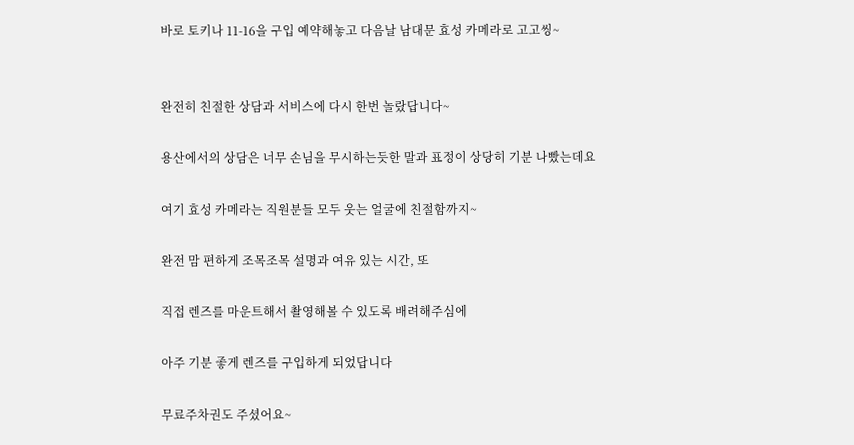바로 토키나 11-16을 구입 예약해놓고 다음날 남대문 효성 카메라로 고고씽~


완전히 친절한 상담과 서비스에 다시 한번 놀랐답니다~

용산에서의 상담은 너무 손님을 무시하는듯한 말과 표정이 상당히 기분 나빴는데요

여기 효성 카메라는 직원분들 모두 웃는 얼굴에 친절함까지~

완전 맘 편하게 조목조목 설명과 여유 있는 시간, 또

직접 렌즈를 마운트해서 촬영해볼 수 있도록 배려해주심에

아주 기분 좋게 렌즈를 구입하게 되었답니다

무료주차권도 주셨어요~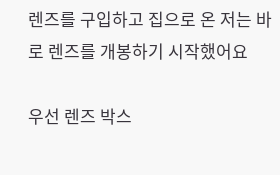렌즈를 구입하고 집으로 온 저는 바로 렌즈를 개봉하기 시작했어요

우선 렌즈 박스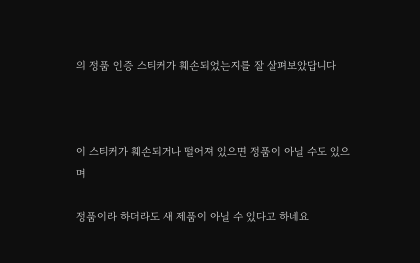의 정품 인증 스티커가 훼손되었는지를 잘 살펴보았답니다



이 스티커가 훼손되거나 떨어져 있으면 정품이 아닐 수도 있으며

정품이라 하더라도 새 제품이 아닐 수 있다고 하네요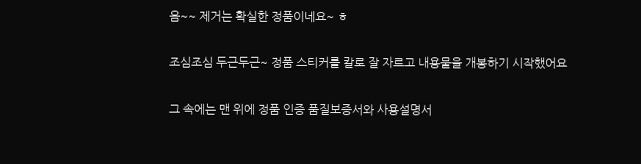음~~ 제거는 확실한 정품이네요~ ㅎ

조심조심 두근두근~ 정품 스티커를 칼로 잘 자르고 내용물을 개봉하기 시작했어요

그 속에는 맨 위에 정품 인증 품질보증서와 사용설명서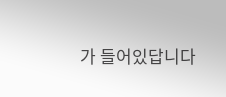가 들어있답니다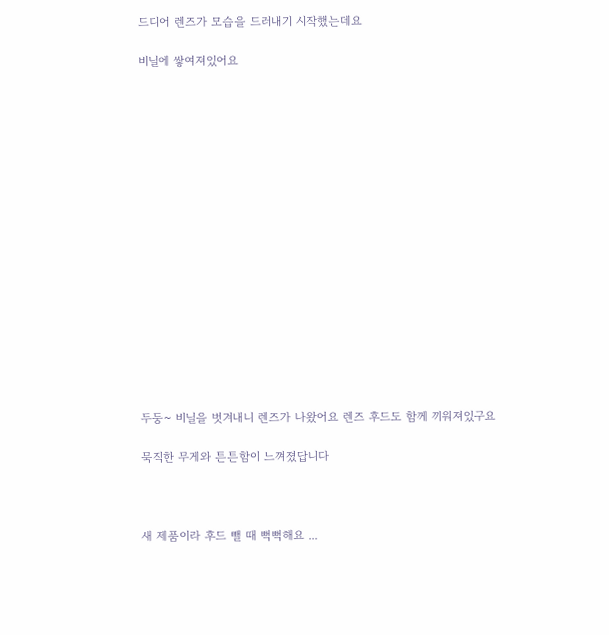드디어 렌즈가 모습을 드러내기 시작했는데요

비닐에 쌓여져있어요

















두둥~ 비닐을 벗겨내니 렌즈가 나왔어요 렌즈 후드도 함께 끼워져있구요

묵직한 무게와 튼튼함이 느껴졌답니다



새 제품이라 후드 뺄 때 뻑뻑해요 ...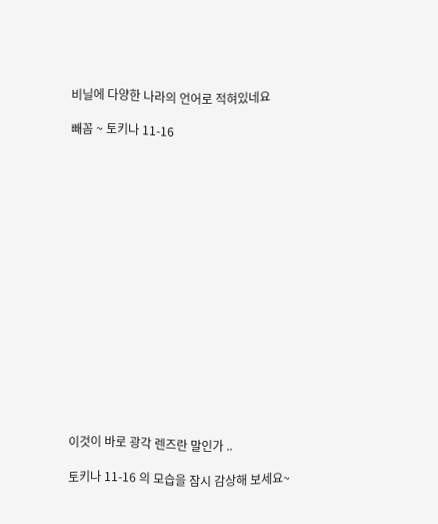비닐에 다양한 나라의 언어로 적혀있네요

빼꼼 ~ 토키나 11-16

















이것이 바로 광각 렌즈란 말인가 ..

토키나 11-16 의 모습을 잠시 감상해 보세요~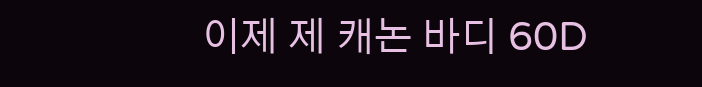이제 제 캐논 바디 60D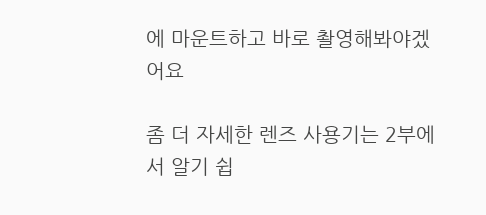에 마운트하고 바로 촬영해봐야겠어요

좀 더 자세한 렌즈 사용기는 2부에서 알기 쉽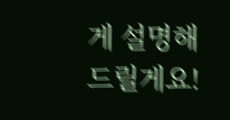게 설명해 드릴게요!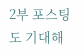2부 포스팅도 기대해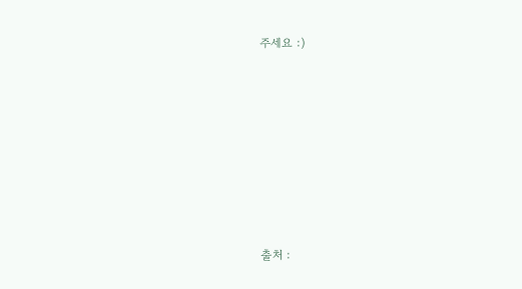주세요 :)













출처 :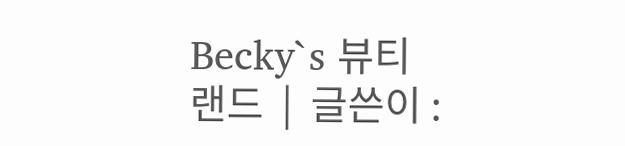Becky`s 뷰티랜드  |  글쓴이 :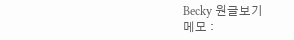Becky 원글보기
메모 :